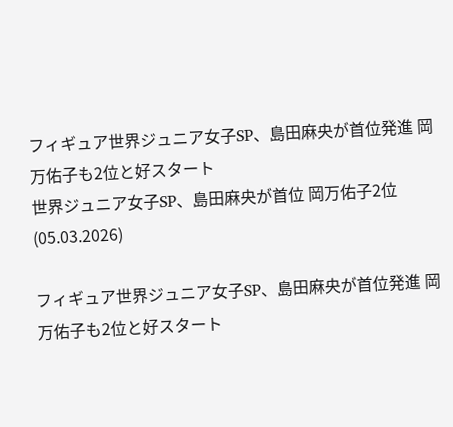フィギュア世界ジュニア女子SP、島田麻央が首位発進 岡万佑子も2位と好スタート
世界ジュニア女子SP、島田麻央が首位 岡万佑子2位 (05.03.2026)

フィギュア世界ジュニア女子SP、島田麻央が首位発進 岡万佑子も2位と好スタート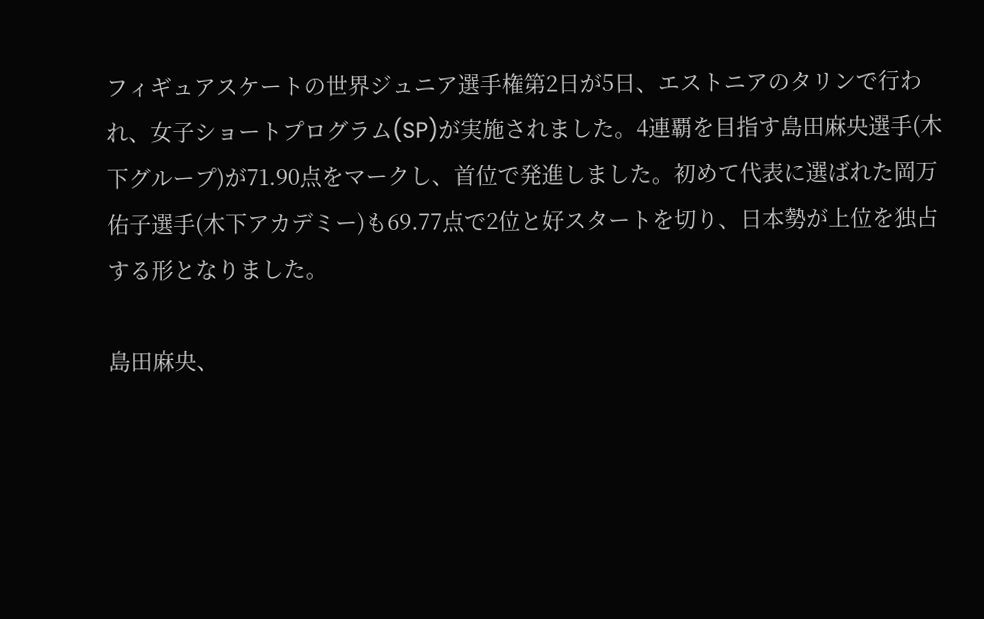フィギュアスケートの世界ジュニア選手権第2日が5日、エストニアのタリンで行われ、女子ショートプログラム(SP)が実施されました。4連覇を目指す島田麻央選手(木下グループ)が71.90点をマークし、首位で発進しました。初めて代表に選ばれた岡万佑子選手(木下アカデミー)も69.77点で2位と好スタートを切り、日本勢が上位を独占する形となりました。

島田麻央、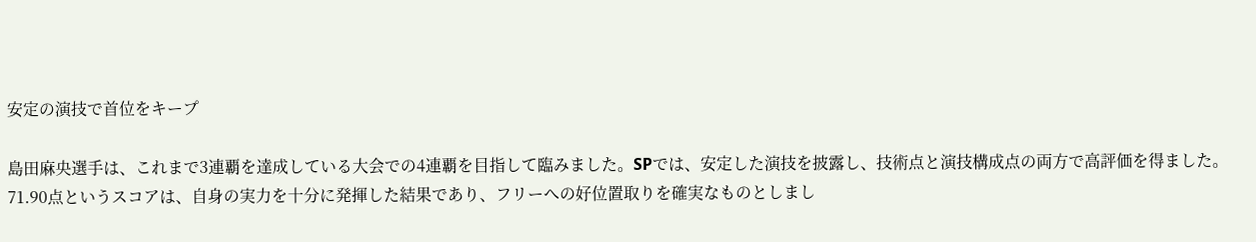安定の演技で首位をキープ

島田麻央選手は、これまで3連覇を達成している大会での4連覇を目指して臨みました。SPでは、安定した演技を披露し、技術点と演技構成点の両方で高評価を得ました。71.90点というスコアは、自身の実力を十分に発揮した結果であり、フリーへの好位置取りを確実なものとしまし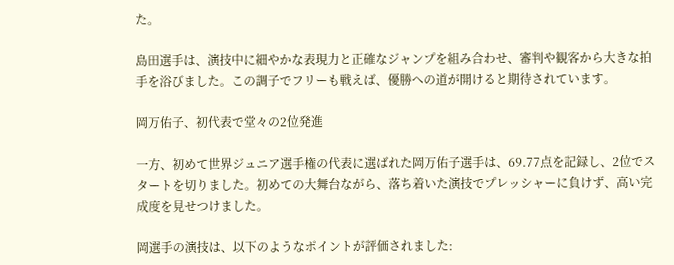た。

島田選手は、演技中に細やかな表現力と正確なジャンプを組み合わせ、審判や観客から大きな拍手を浴びました。この調子でフリーも戦えば、優勝への道が開けると期待されています。

岡万佑子、初代表で堂々の2位発進

一方、初めて世界ジュニア選手権の代表に選ばれた岡万佑子選手は、69.77点を記録し、2位でスタートを切りました。初めての大舞台ながら、落ち着いた演技でプレッシャーに負けず、高い完成度を見せつけました。

岡選手の演技は、以下のようなポイントが評価されました: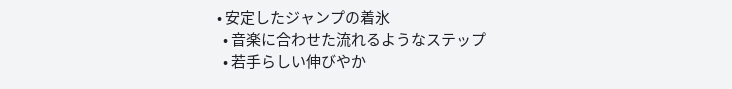• 安定したジャンプの着氷
  • 音楽に合わせた流れるようなステップ
  • 若手らしい伸びやか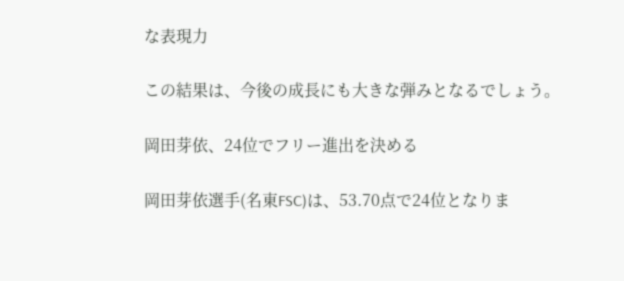な表現力

この結果は、今後の成長にも大きな弾みとなるでしょう。

岡田芽依、24位でフリー進出を決める

岡田芽依選手(名東FSC)は、53.70点で24位となりま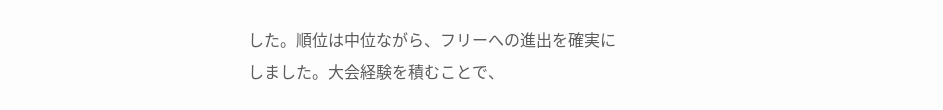した。順位は中位ながら、フリーへの進出を確実にしました。大会経験を積むことで、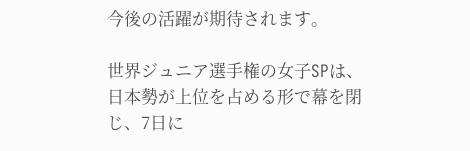今後の活躍が期待されます。

世界ジュニア選手権の女子SPは、日本勢が上位を占める形で幕を閉じ、7日に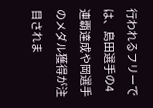行われるフリーでは、島田選手の4連覇達成や岡選手のメダル獲得が注目されま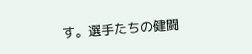す。選手たちの健闘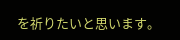を祈りたいと思います。